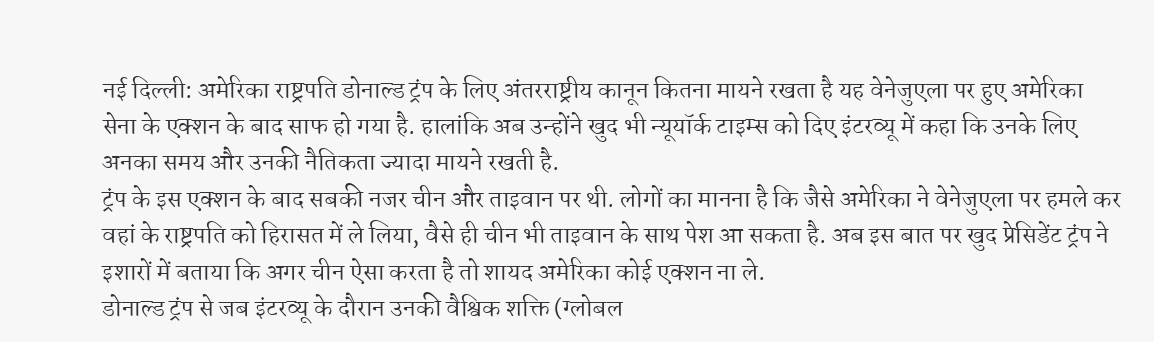नई दिल्ली: अमेरिका राष्ट्रपति डोनाल्ड ट्रंप के लिए अंतरराष्ट्रीय कानून कितना मायने रखता है यह वेनेजुएला पर हुए अमेरिका सेना के एक्शन के बाद साफ हो गया है. हालांकि अब उन्होंने खुद भी न्यूयॉर्क टाइम्स को दिए इंटरव्यू में कहा कि उनके लिए अनका समय और उनकी नैतिकता ज्यादा मायने रखती है.
ट्रंप के इस एक्शन के बाद सबकी नजर चीन और ताइवान पर थी. लोगों का मानना है कि जैसे अमेरिका ने वेनेजुएला पर हमले कर वहां के राष्ट्रपति को हिरासत में ले लिया, वैसे ही चीन भी ताइवान के साथ पेश आ सकता है. अब इस बात पर खुद प्रेसिडेंट ट्रंप ने इशारों में बताया कि अगर चीन ऐसा करता है तो शायद अमेरिका कोई एक्शन ना ले.
डोनाल्ड ट्रंप से जब इंटरव्यू के दौरान उनकी वैश्विक शक्ति (ग्लोबल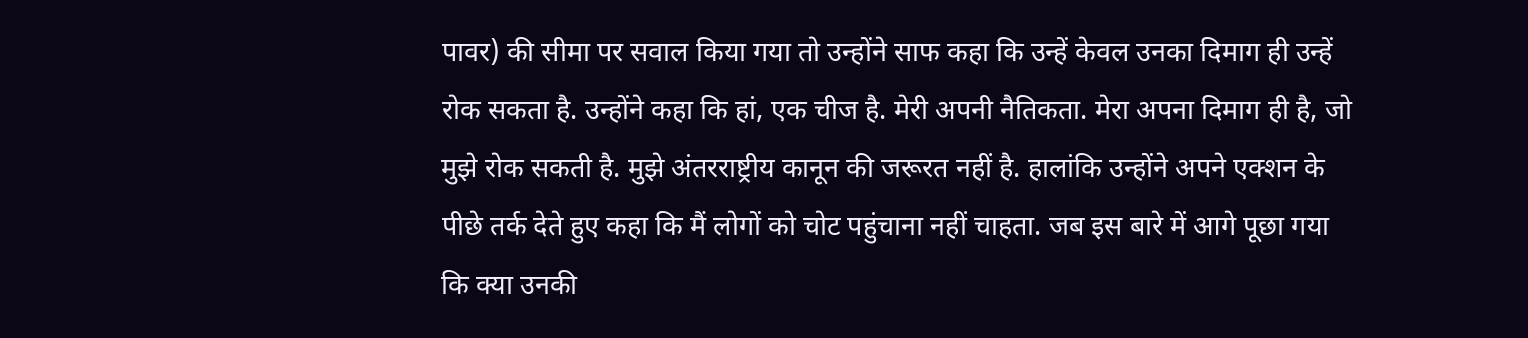पावर) की सीमा पर सवाल किया गया तो उन्होंने साफ कहा कि उन्हें केवल उनका दिमाग ही उन्हें रोक सकता है. उन्होंने कहा कि हां, एक चीज है. मेरी अपनी नैतिकता. मेरा अपना दिमाग ही है, जो मुझे रोक सकती है. मुझे अंतरराष्ट्रीय कानून की जरूरत नहीं है. हालांकि उन्होंने अपने एक्शन के पीछे तर्क देते हुए कहा कि मैं लोगों को चोट पहुंचाना नहीं चाहता. जब इस बारे में आगे पूछा गया कि क्या उनकी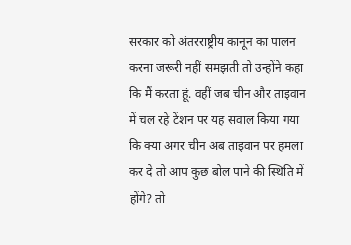सरकार को अंतरराष्ट्रीय कानून का पालन करना जरूरी नहीं समझती तो उन्होंने कहा कि मैं करता हूं. वहीं जब चीन और ताइवान में चल रहे टेंशन पर यह सवाल किया गया कि क्या अगर चीन अब ताइवान पर हमला कर दे तो आप कुछ बोल पाने की स्थिति में होंगे? तो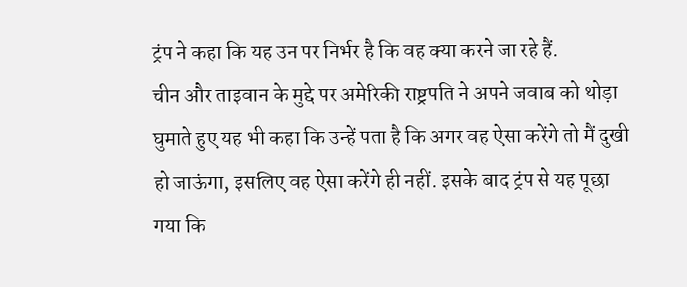ट्रंप ने कहा कि यह उन पर निर्भर है कि वह क्या करने जा रहे हैं.
चीन और ताइवान के मुद्दे पर अमेरिकी राष्ट्रपति ने अपने जवाब को थोड़ा घुमाते हुए यह भी कहा कि उन्हें पता है कि अगर वह ऐसा करेंगे तो मैं दुखी हो जाऊंगा, इसलिए वह ऐसा करेंगे ही नहीं. इसके बाद ट्रंप से यह पूछा गया कि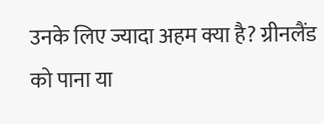उनके लिए ज्यादा अहम क्या है? ग्रीनलैंड को पाना या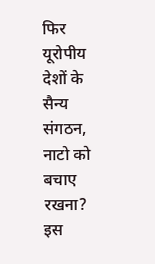फिर यूरोपीय देशों के सैन्य संगठन, नाटो को बचाए रखना? इस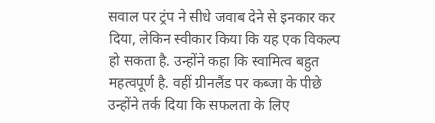सवाल पर ट्रंप ने सीधे जवाब देने से इनकार कर दिया, लेकिन स्वीकार किया कि यह एक विकल्प हो सकता है. उन्होंने कहा कि स्वामित्व बहुत महत्वपूर्ण है. वहीं ग्रीनलैंड पर कब्जा के पीछे उन्होंने तर्क दिया कि सफलता के लिए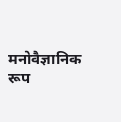मनोवैज्ञानिक रूप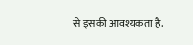से इसकी आवश्यकता है.